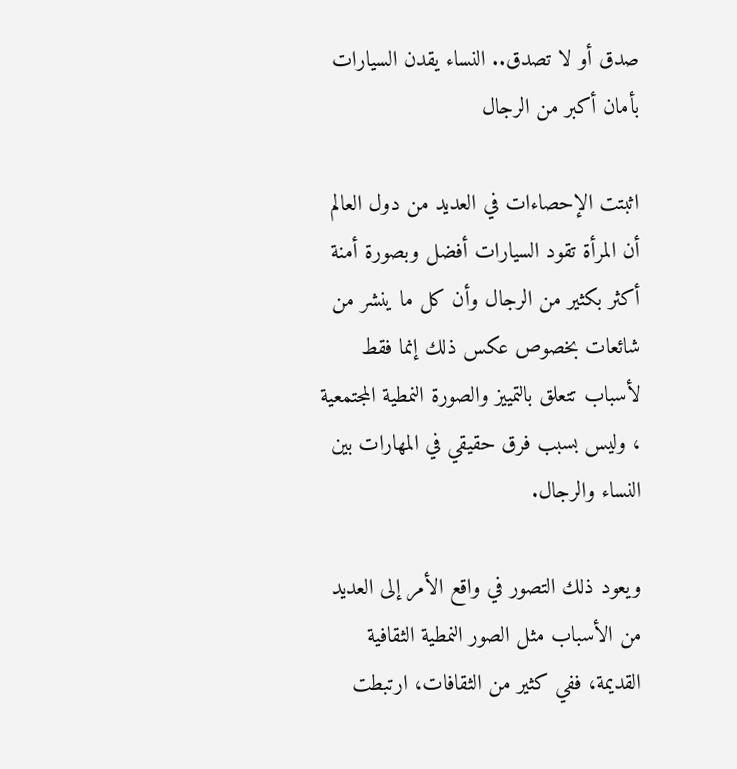صدق أو لا تصدق.. النساء يقدن السيارات بأمان أكبر من الرجال

اثبتت الإحصاءات في العديد من دول العالم أن المرأة تقود السيارات أفضل وبصورة أمنة أكثر بكثير من الرجال وأن كل ما ينشر من شائعات بخصوص عكس ذلك إنما فقط لأسباب تتعلق بالتمييز والصورة النمطية المجتمعية ، وليس بسبب فرق حقيقي في المهارات بين النساء والرجال.

ويعود ذلك التصور في واقع الأمر إلى العديد من الأسباب مثل الصور النمطية الثقافية القديمة، ففي كثير من الثقافات، ارتبطت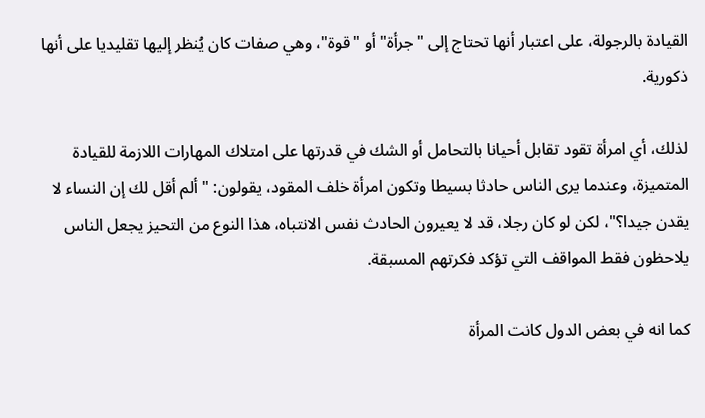القيادة بالرجولة، على اعتبار أنها تحتاج إلى "جرأة" أو "قوة"، وهي صفات كان يُنظر إليها تقليديا على أنها ذكورية.

لذلك، أي امرأة تقود تقابل أحيانا بالتحامل أو الشك في قدرتها على امتلاك المهارات اللازمة للقيادة المتميزة، وعندما يرى الناس حادثا بسيطا وتكون امرأة خلف المقود، يقولون: "ألم أقل لك إن النساء لا يقدن جيدا؟"، لكن لو كان رجلا، قد لا يعيرون الحادث نفس الانتباه، هذا النوع من التحيز يجعل الناس يلاحظون فقط المواقف التي تؤكد فكرتهم المسبقة.

كما انه في بعض الدول كانت المرأة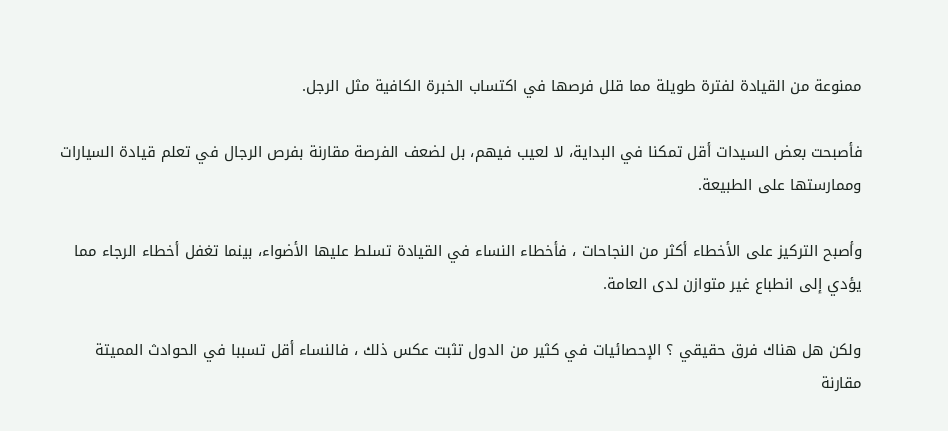ممنوعة من القيادة لفترة طويلة مما قلل فرصها في اكتساب الخبرة الكافية مثل الرجل.

فأصبحت بعض السيدات أقل تمكنا في البداية، لا لعيب فيهم، بل لضعف الفرصة مقارنة بفرص الرجال في تعلم قيادة السيارات وممارستها على الطبيعة.

وأصبح التركيز على الأخطاء أكثر من النجاحات ، فأخطاء النساء في القيادة تسلط عليها الأضواء، بينما تغفل أخطاء الرجاء مما يؤدي إلى انطباع غير متوازن لدى العامة.

ولكن هل هناك فرق حقيقي ؟ الإحصائيات في كثير من الدول تثبت عكس ذلك ، فالنساء أقل تسببا في الحوادث المميتة مقارنة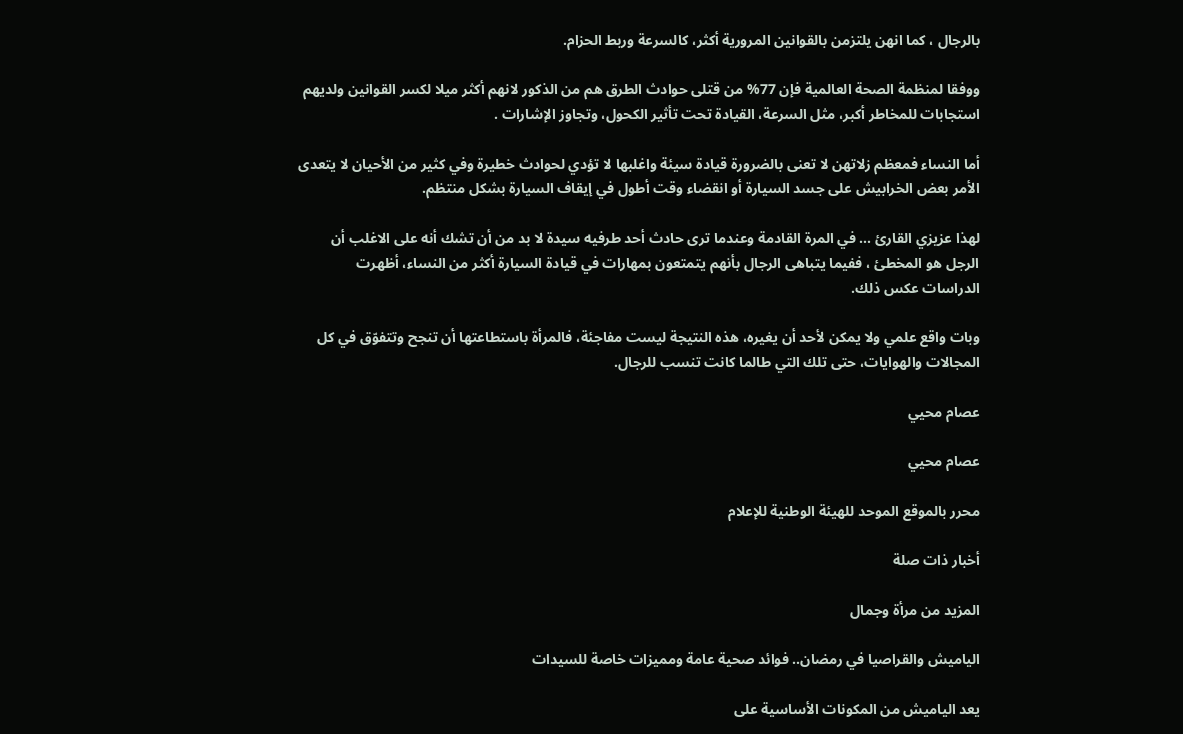بالرجال ، كما انهن يلتزمن بالقوانين المرورية أكثر، كالسرعة وربط الحزام.

ووفقا لمنظمة الصحة العالمية فإن 77% من قتلى حوادث الطرق هم من الذكور لانهم أكثر ميلا لكسر القوانين ولديهم استجابات للمخاطر أكبر، مثل السرعة، القيادة تحت تأثير الكحول، وتجاوز الإشارات .

أما النساء فمعظم زلاتهن لا تعنى بالضرورة قيادة سيئة واغلبها لا تؤدي لحوادث خطيرة وفي كثير من الأحيان لا يتعدى الأمر بعض الخرابيش على جسد السيارة أو انقضاء وقت أطول في إيقاف السيارة بشكل منتظم.

لهذا عزيزي القارئ ... في المرة القادمة وعندما ترى حادث أحد طرفيه سيدة لا بد من أن تشك أنه على الاغلب أن الرجل هو المخطئ ، ففيما يتباهى الرجال بأنهم يتمتعون بمهارات في قيادة السيارة أكثر من النساء، أظهرت الدراسات عكس ذلك.

وبات واقع علمي ولا يمكن لأحد أن يغيره، هذه النتيجة ليست مفاجئة، فالمرأة باستطاعتها أن تنجح وتتفوّق في كل المجالات والهوايات، حتى تلك التي طالما كانت تنسب للرجال.

عصام محيي

عصام محيي

محرر بالموقع الموحد للهيئة الوطنية للإعلام

أخبار ذات صلة

المزيد من مرأة وجمال

الياميش والقراصيا في رمضان.. فوائد صحية عامة ومميزات خاصة للسيدات

يعد الياميش من المكونات الأساسية على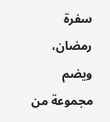سفرة رمضان، ويضم مجموعة من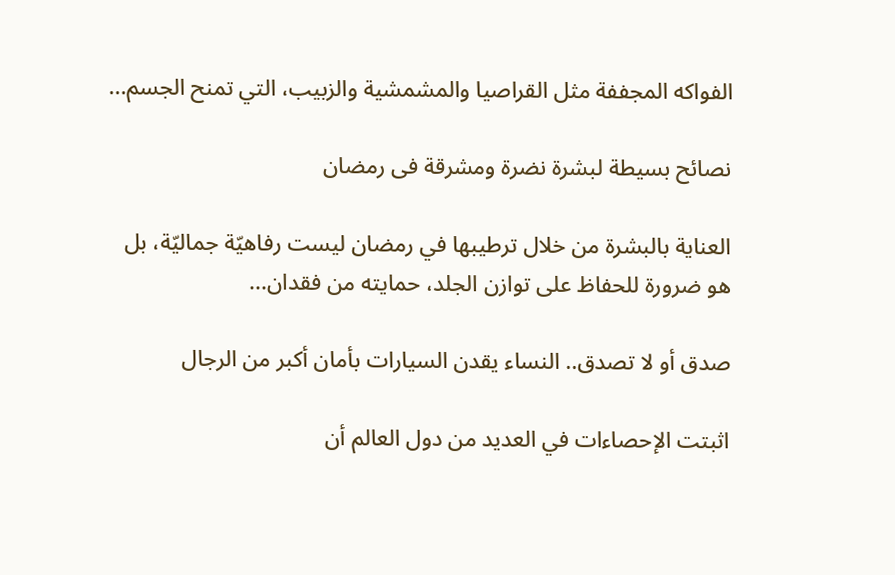الفواكه المجففة مثل القراصيا والمشمشية والزبيب، التي تمنح الجسم...

نصائح بسيطة لبشرة نضرة ومشرقة فى رمضان

العناية بالبشرة من خلال ترطيبها في رمضان ليست رفاهيّة جماليّة، بل هو ضرورة للحفاظ على توازن الجلد، حمايته من فقدان...

صدق أو لا تصدق.. النساء يقدن السيارات بأمان أكبر من الرجال

اثبتت الإحصاءات في العديد من دول العالم أن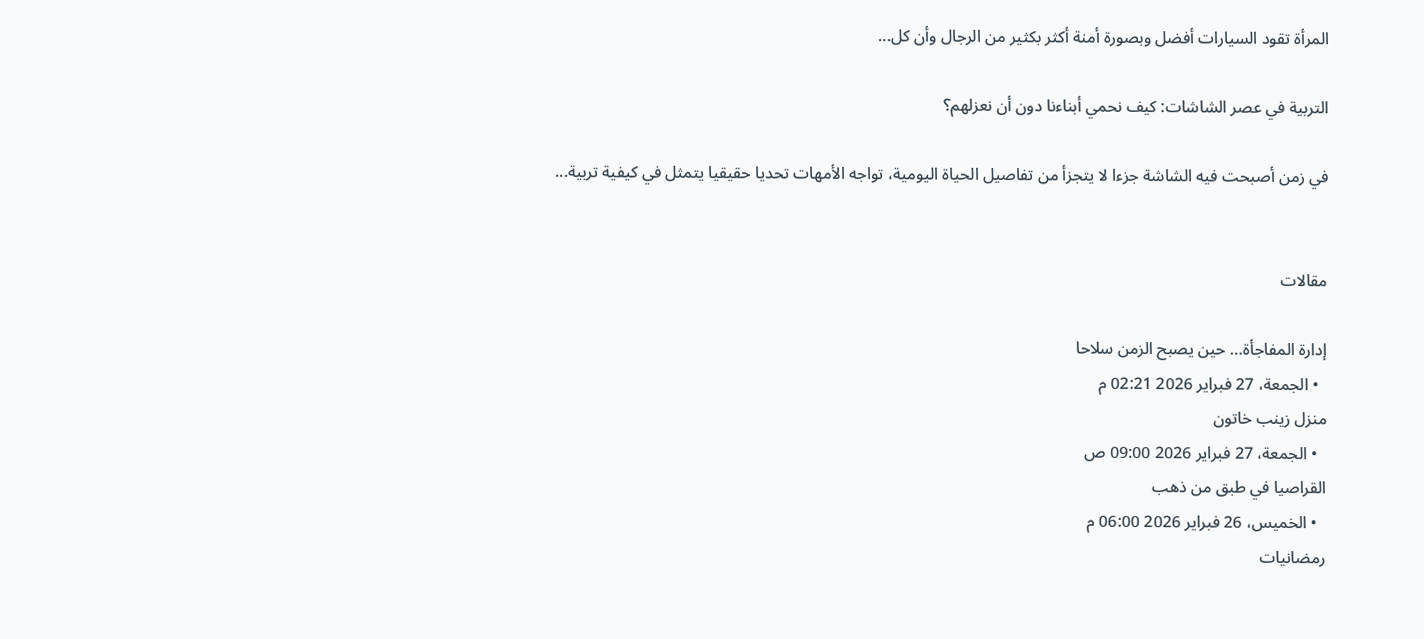المرأة تقود السيارات أفضل وبصورة أمنة أكثر بكثير من الرجال وأن كل...

التربية في عصر الشاشات: كيف نحمي أبناءنا دون أن نعزلهم؟

في زمن أصبحت فيه الشاشة جزءا لا يتجزأ من تفاصيل الحياة اليومية، تواجه الأمهات تحديا حقيقيا يتمثل في كيفية تربية...


مقالات

إدارة المفاجأة… حين يصبح الزمن سلاحا
  • الجمعة، 27 فبراير 2026 02:21 م
منزل زينب خاتون
  • الجمعة، 27 فبراير 2026 09:00 ص
القراصيا في طبق من ذهب
  • الخميس، 26 فبراير 2026 06:00 م
رمضانيات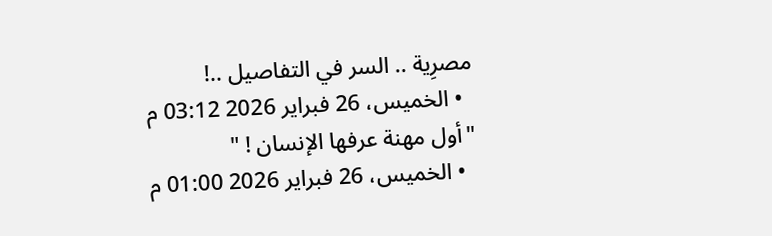مصرِية .. السر في التفاصيل ..!
  • الخميس، 26 فبراير 2026 03:12 م
"أول مهنة عرفها الإنسان ! "
  • الخميس، 26 فبراير 2026 01:00 م